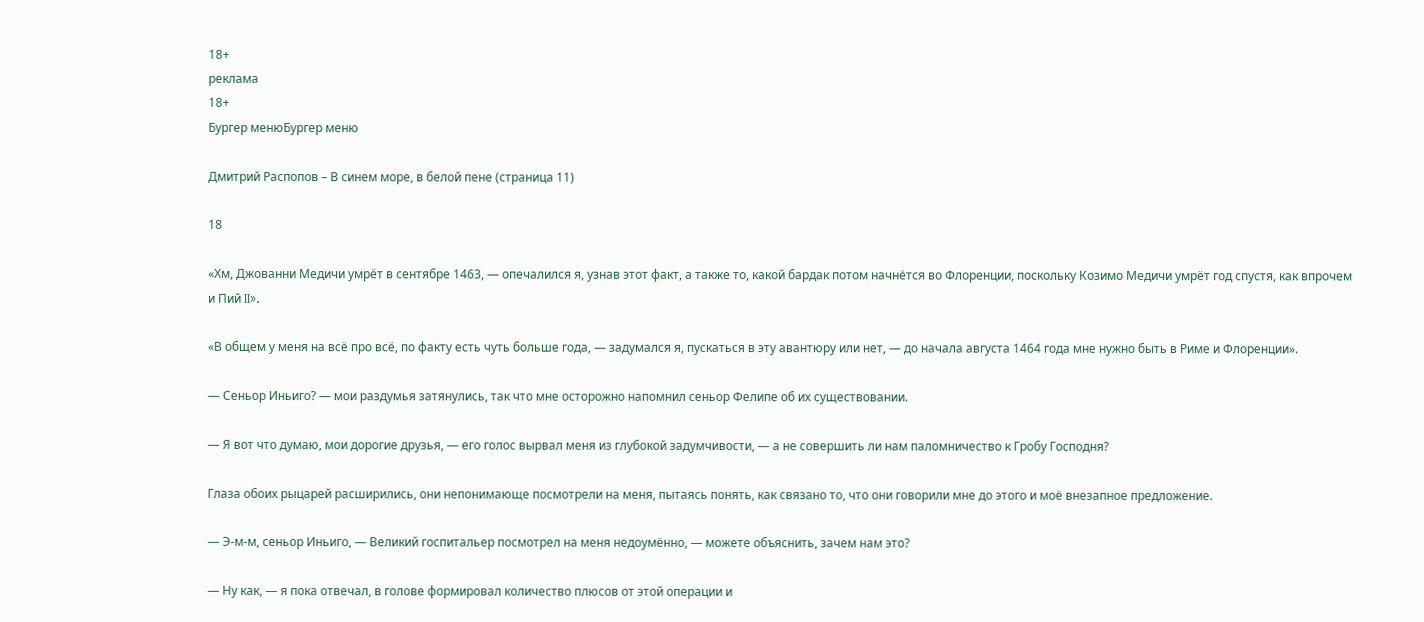18+
реклама
18+
Бургер менюБургер меню

Дмитрий Распопов – В синем море, в белой пене (страница 11)

18

«Хм, Джованни Медичи умрёт в сентябре 1463, — опечалился я, узнав этот факт, а также то, какой бардак потом начнётся во Флоренции, поскольку Козимо Медичи умрёт год спустя, как впрочем и Пий II».

«В общем у меня на всё про всё, по факту есть чуть больше года, — задумался я, пускаться в эту авантюру или нет, — до начала августа 1464 года мне нужно быть в Риме и Флоренции».

— Сеньор Иньиго? — мои раздумья затянулись, так что мне осторожно напомнил сеньор Фелипе об их существовании.

— Я вот что думаю, мои дорогие друзья, — его голос вырвал меня из глубокой задумчивости, — а не совершить ли нам паломничество к Гробу Господня?

Глаза обоих рыцарей расширились, они непонимающе посмотрели на меня, пытаясь понять, как связано то, что они говорили мне до этого и моё внезапное предложение.

— Э-м-м, сеньор Иньиго, — Великий госпитальер посмотрел на меня недоумённо, — можете объяснить, зачем нам это?

— Ну как, — я пока отвечал, в голове формировал количество плюсов от этой операции и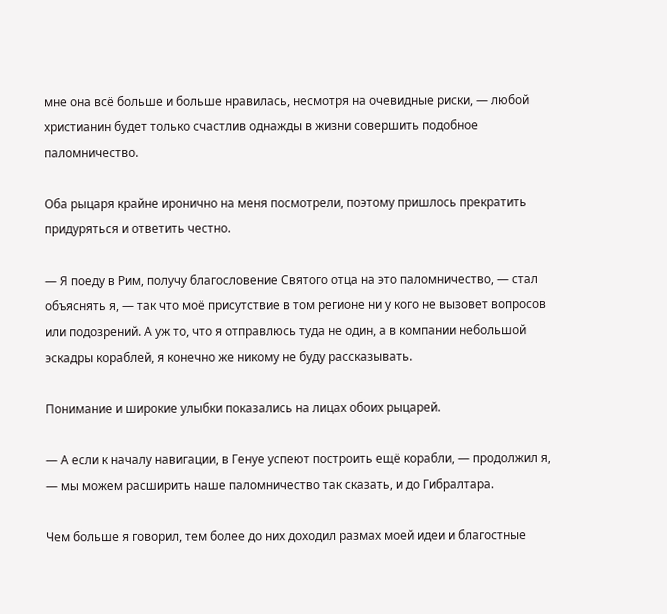мне она всё больше и больше нравилась, несмотря на очевидные риски, — любой христианин будет только счастлив однажды в жизни совершить подобное паломничество.

Оба рыцаря крайне иронично на меня посмотрели, поэтому пришлось прекратить придуряться и ответить честно.

— Я поеду в Рим, получу благословение Святого отца на это паломничество, — стал объяснять я, — так что моё присутствие в том регионе ни у кого не вызовет вопросов или подозрений. А уж то, что я отправлюсь туда не один, а в компании небольшой эскадры кораблей, я конечно же никому не буду рассказывать.

Понимание и широкие улыбки показались на лицах обоих рыцарей.

— А если к началу навигации, в Генуе успеют построить ещё корабли, — продолжил я, — мы можем расширить наше паломничество так сказать, и до Гибралтара.

Чем больше я говорил, тем более до них доходил размах моей идеи и благостные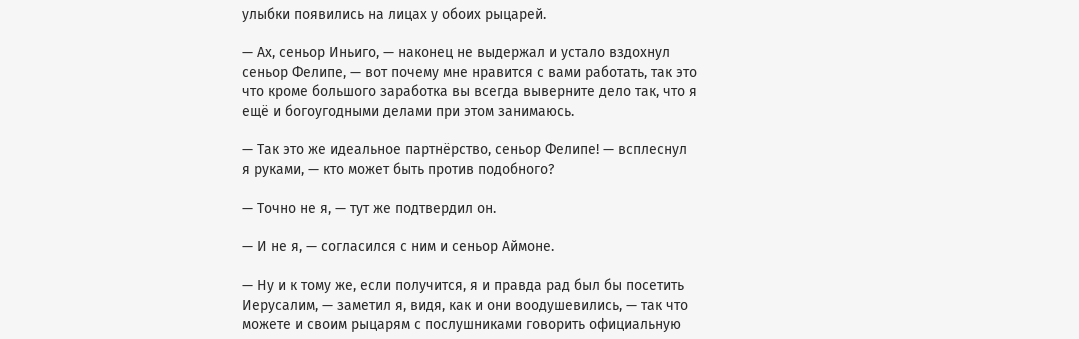улыбки появились на лицах у обоих рыцарей.

— Ах, сеньор Иньиго, — наконец не выдержал и устало вздохнул сеньор Фелипе, — вот почему мне нравится с вами работать, так это что кроме большого заработка вы всегда выверните дело так, что я ещё и богоугодными делами при этом занимаюсь.

— Так это же идеальное партнёрство, сеньор Фелипе! — всплеснул я руками, — кто может быть против подобного?

— Точно не я, — тут же подтвердил он.

— И не я, — согласился с ним и сеньор Аймоне.

— Ну и к тому же, если получится, я и правда рад был бы посетить Иерусалим, — заметил я, видя, как и они воодушевились, — так что можете и своим рыцарям с послушниками говорить официальную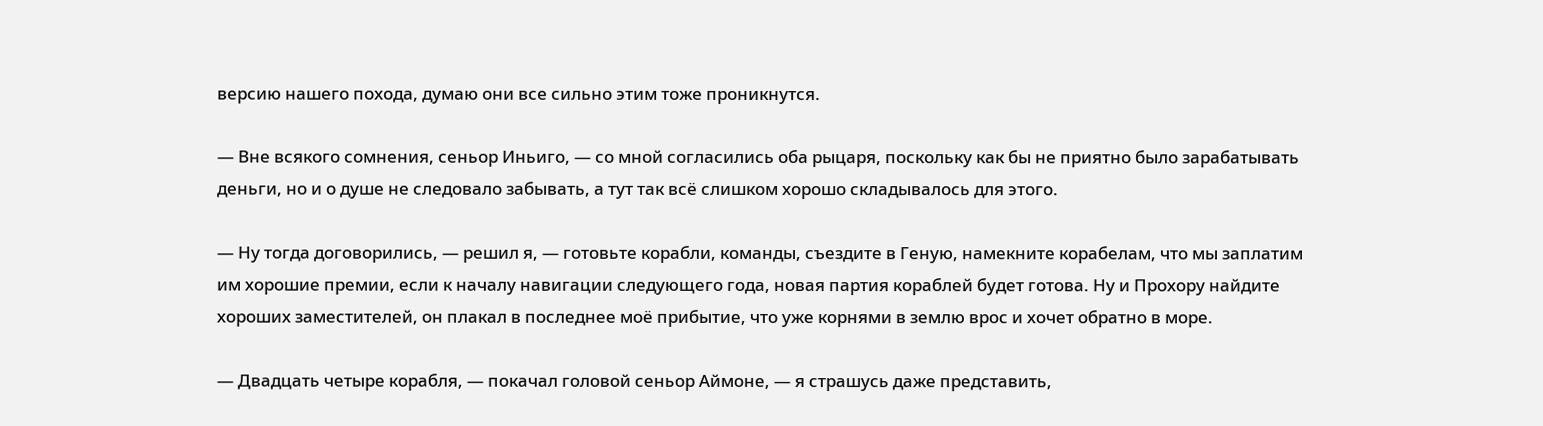версию нашего похода, думаю они все сильно этим тоже проникнутся.

— Вне всякого сомнения, сеньор Иньиго, — со мной согласились оба рыцаря, поскольку как бы не приятно было зарабатывать деньги, но и о душе не следовало забывать, а тут так всё слишком хорошо складывалось для этого.

— Ну тогда договорились, — решил я, — готовьте корабли, команды, съездите в Геную, намекните корабелам, что мы заплатим им хорошие премии, если к началу навигации следующего года, новая партия кораблей будет готова. Ну и Прохору найдите хороших заместителей, он плакал в последнее моё прибытие, что уже корнями в землю врос и хочет обратно в море.

— Двадцать четыре корабля, — покачал головой сеньор Аймоне, — я страшусь даже представить,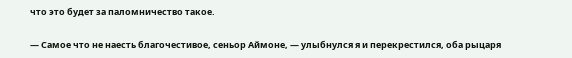что это будет за паломничество такое.

— Самое что не наесть благочестивое, сеньор Аймоне, — улыбнулся я и перекрестился, оба рыцаря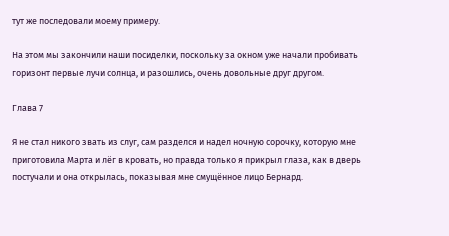тут же последовали моему примеру.

На этом мы закончили наши посиделки, поскольку за окном уже начали пробивать горизонт первые лучи солнца, и разошлись, очень довольные друг другом.

Глава 7

Я не стал никого звать из слуг, сам разделся и надел ночную сорочку, которую мне приготовила Марта и лёг в кровать, но правда только я прикрыл глаза, как в дверь постучали и она открылась, показывая мне смущённое лицо Бернард.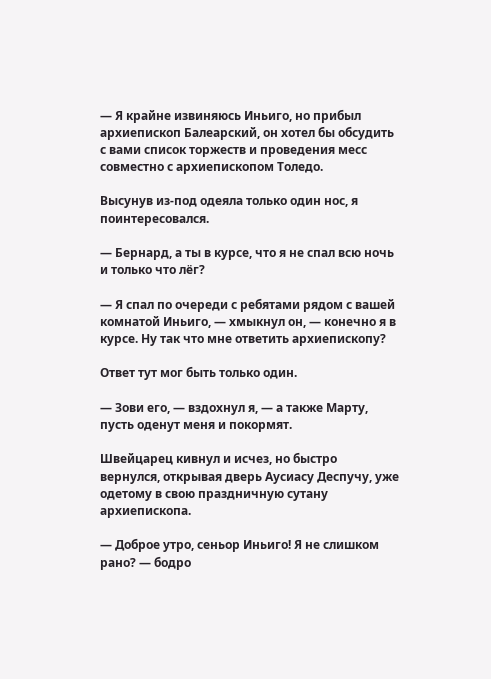— Я крайне извиняюсь Иньиго, но прибыл архиепископ Балеарский, он хотел бы обсудить с вами список торжеств и проведения месс совместно с архиепископом Толедо.

Высунув из-под одеяла только один нос, я поинтересовался.

— Бернард, а ты в курсе, что я не спал всю ночь и только что лёг?

— Я спал по очереди с ребятами рядом с вашей комнатой Иньиго, — хмыкнул он, — конечно я в курсе. Ну так что мне ответить архиепископу?

Ответ тут мог быть только один.

— Зови его, — вздохнул я, — а также Марту, пусть оденут меня и покормят.

Швейцарец кивнул и исчез, но быстро вернулся, открывая дверь Аусиасу Деспучу, уже одетому в свою праздничную сутану архиепископа.

— Доброе утро, сеньор Иньиго! Я не слишком рано? — бодро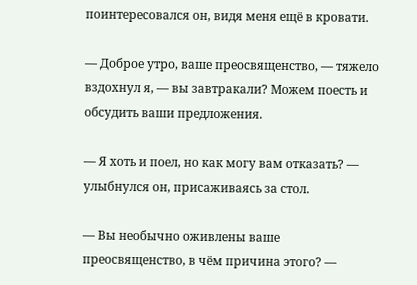поинтересовался он, видя меня ещё в кровати.

— Доброе утро, ваше преосвященство, — тяжело вздохнул я, — вы завтракали? Можем поесть и обсудить ваши предложения.

— Я хоть и поел, но как могу вам отказать? — улыбнулся он, присаживаясь за стол.

— Вы необычно оживлены ваше преосвященство, в чём причина этого? —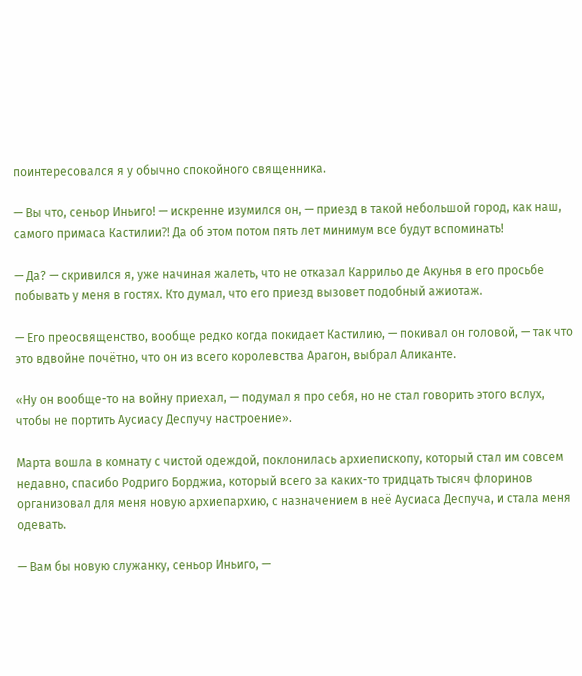поинтересовался я у обычно спокойного священника.

— Вы что, сеньор Иньиго! — искренне изумился он, — приезд в такой небольшой город, как наш, самого примаса Кастилии⁈ Да об этом потом пять лет минимум все будут вспоминать!

— Да? — скривился я, уже начиная жалеть, что не отказал Каррильо де Акунья в его просьбе побывать у меня в гостях. Кто думал, что его приезд вызовет подобный ажиотаж.

— Его преосвященство, вообще редко когда покидает Кастилию, — покивал он головой, — так что это вдвойне почётно, что он из всего королевства Арагон, выбрал Аликанте.

«Ну он вообще-то на войну приехал, — подумал я про себя, но не стал говорить этого вслух, чтобы не портить Аусиасу Деспучу настроение».

Марта вошла в комнату с чистой одеждой, поклонилась архиепископу, который стал им совсем недавно, спасибо Родриго Борджиа, который всего за каких-то тридцать тысяч флоринов организовал для меня новую архиепархию, с назначением в неё Аусиаса Деспуча, и стала меня одевать.

— Вам бы новую служанку, сеньор Иньиго, —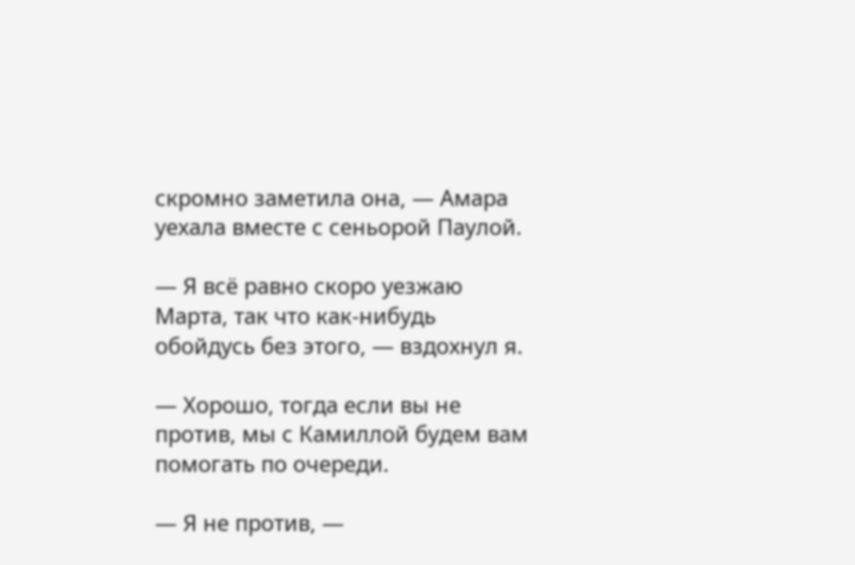скромно заметила она, — Амара уехала вместе с сеньорой Паулой.

— Я всё равно скоро уезжаю Марта, так что как-нибудь обойдусь без этого, — вздохнул я.

— Хорошо, тогда если вы не против, мы с Камиллой будем вам помогать по очереди.

— Я не против, —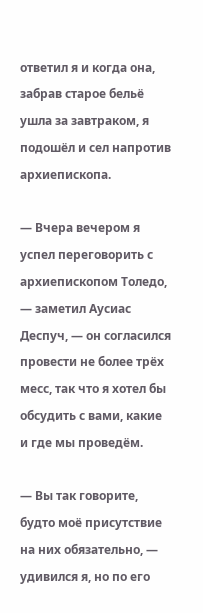ответил я и когда она, забрав старое бельё ушла за завтраком, я подошёл и сел напротив архиепископа.

— Вчера вечером я успел переговорить с архиепископом Толедо, — заметил Аусиас Деспуч, — он согласился провести не более трёх месс, так что я хотел бы обсудить с вами, какие и где мы проведём.

— Вы так говорите, будто моё присутствие на них обязательно, — удивился я, но по его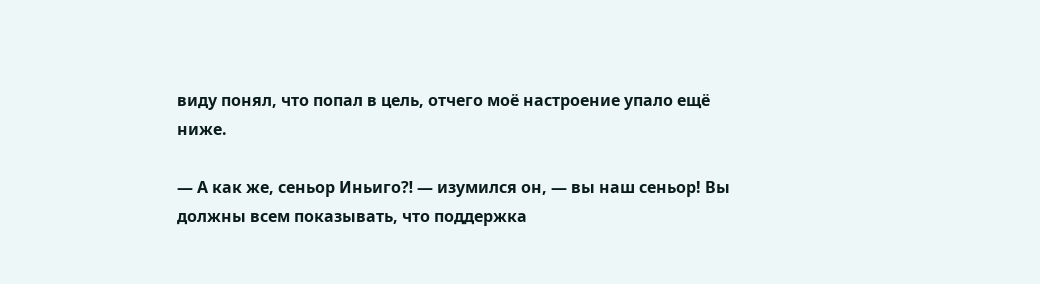виду понял, что попал в цель, отчего моё настроение упало ещё ниже.

— А как же, сеньор Иньиго⁈ — изумился он, — вы наш сеньор! Вы должны всем показывать, что поддержка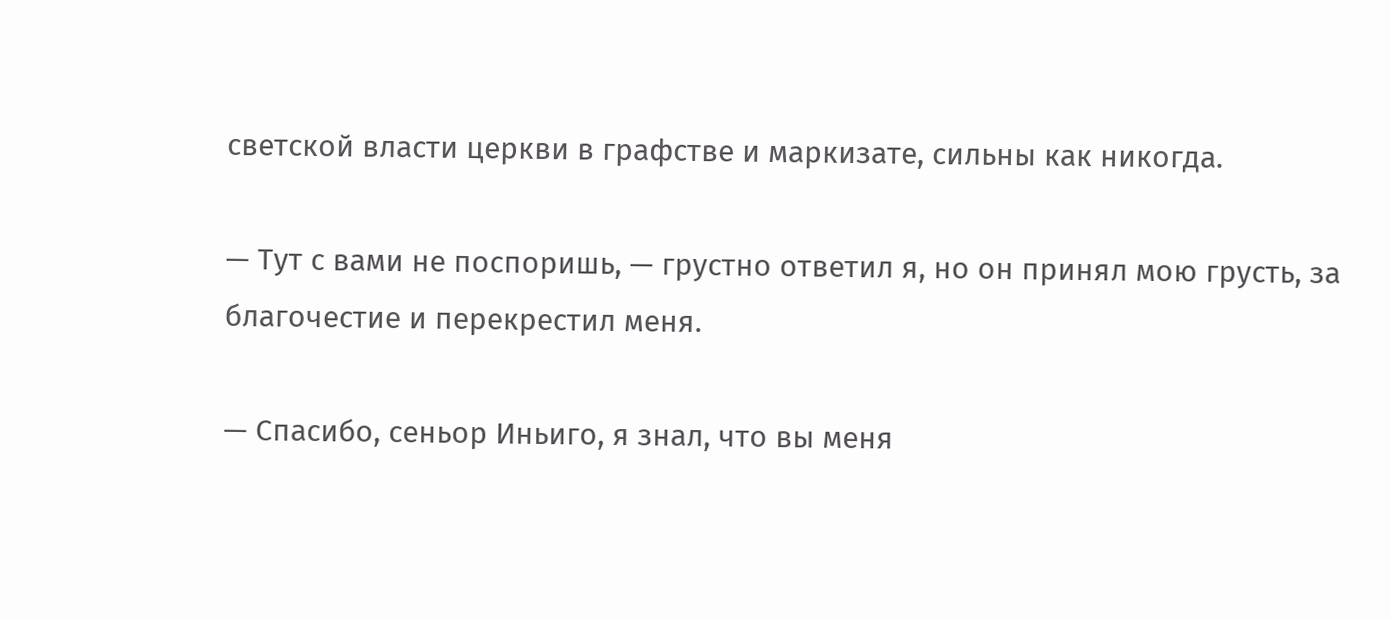светской власти церкви в графстве и маркизате, сильны как никогда.

— Тут с вами не поспоришь, — грустно ответил я, но он принял мою грусть, за благочестие и перекрестил меня.

— Спасибо, сеньор Иньиго, я знал, что вы меня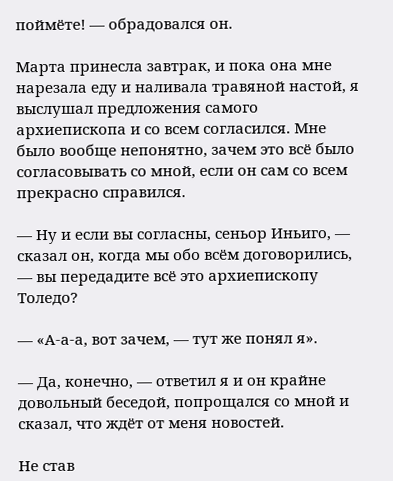поймёте! — обрадовался он.

Марта принесла завтрак, и пока она мне нарезала еду и наливала травяной настой, я выслушал предложения самого архиепископа и со всем согласился. Мне было вообще непонятно, зачем это всё было согласовывать со мной, если он сам со всем прекрасно справился.

— Ну и если вы согласны, сеньор Иньиго, — сказал он, когда мы обо всём договорились, — вы передадите всё это архиепископу Толедо?

— «А-а-а, вот зачем, — тут же понял я».

— Да, конечно, — ответил я и он крайне довольный беседой, попрощался со мной и сказал, что ждёт от меня новостей.

Не став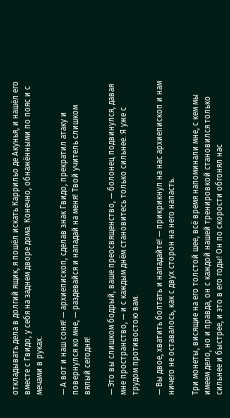откладывать дела в долгий ящик, я пошёл искать Каррильо де Акунья, и нашёл его вместе с Гвидо, у себя на заднем дворе дома. Конечно, обнажёнными по пояс и с мечами в руках.

— А вот и наш соня! — архиепископ, сделав знак Гвидо, прекратил атаку и повернулся ко мне, — раздевайся и нападай на меня! Твой учитель слишком вялый сегодня!

— Это вы слишком бодрый, ваше преосвященство, — болонец подвинулся, давая мне пространство, — и с каждым днём становитесь только сильнее. Я уже с трудом противостою вам.

— Вы двое, хватить болтать и нападайте! — прикрикнул на нас архиепископ и нам ничего не оставалось, как с двух сторон на него напасть.

Три монеты, висящие на его толстой шее, всё время напоминали мне, с кем мы имеем дело, но и правда, он с каждой нашей тренировкой становился только сильнее и быстрее, и это в его годы! Он по скорости обгонял нас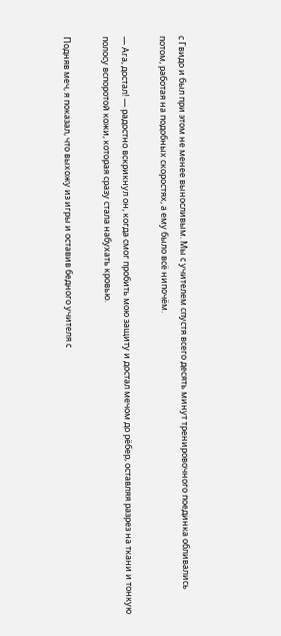с Гвидо и был при этом не менее выносливым. Мы с учителем спустя всего десять минут тренировочного поединка обливались потом, работая на подобных скоростях, а ему было всё нипочём.

— Ага, достал! — радостно вскрикнул он, когда смог пробить мою защиту и достал мечом до рёбер, оставляя разрез на ткани и тонкую полосу вспоротой кожи, которая сразу стала набухать кровью.

Подняв меч, я показал, что выхожу из игры и оставив бедного учителя с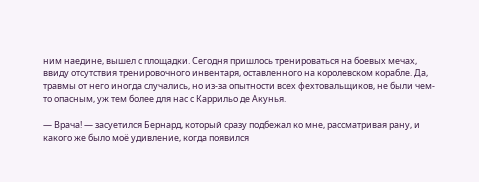ним наедине, вышел с площадки. Сегодня пришлось тренироваться на боевых мечах, ввиду отсутствия тренировочного инвентаря, оставленного на королевском корабле. Да, травмы от него иногда случались, но из-за опытности всех фехтовальщиков, не были чем-то опасным, уж тем более для нас с Каррильо де Акунья.

— Врача! — засуетился Бернард, который сразу подбежал ко мне, рассматривая рану, и какого же было моё удивление, когда появился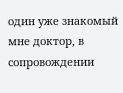один уже знакомый мне доктор, в сопровождении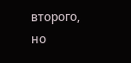второго, но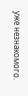уже незнакомого.